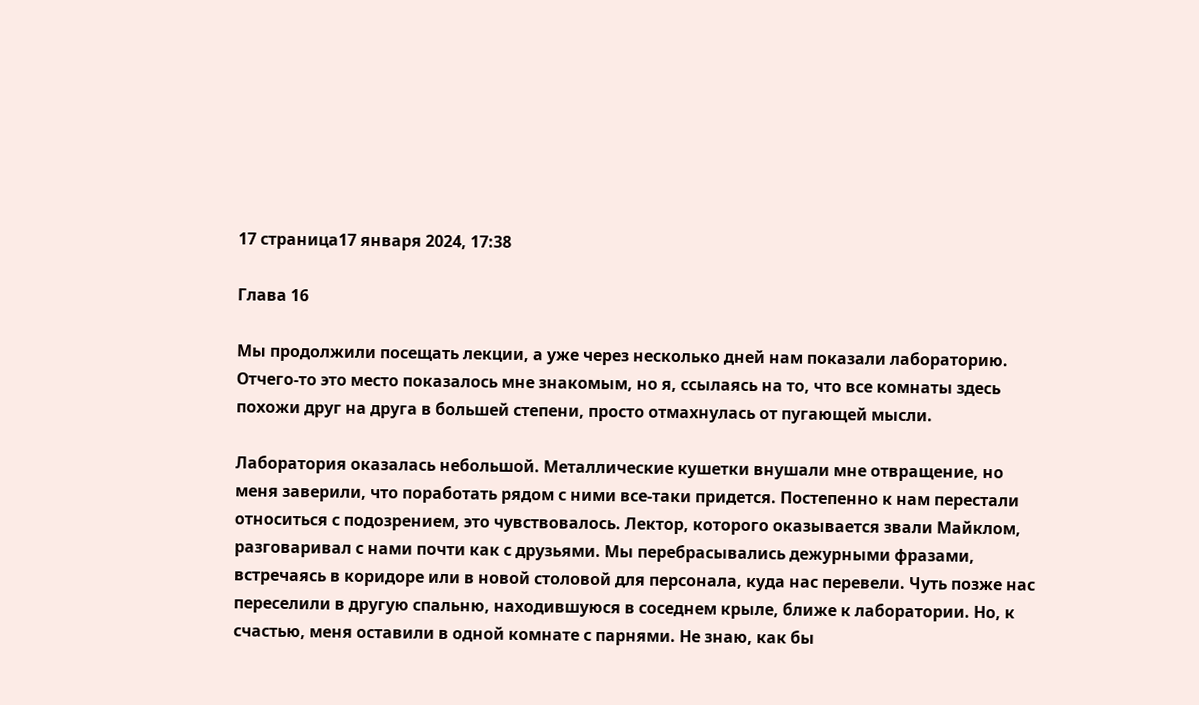17 страница17 января 2024, 17:38

Глава 16

Мы продолжили посещать лекции, а уже через несколько дней нам показали лабораторию. Отчего-то это место показалось мне знакомым, но я, ссылаясь на то, что все комнаты здесь похожи друг на друга в большей степени, просто отмахнулась от пугающей мысли.

Лаборатория оказалась небольшой. Металлические кушетки внушали мне отвращение, но меня заверили, что поработать рядом с ними все-таки придется. Постепенно к нам перестали относиться с подозрением, это чувствовалось. Лектор, которого оказывается звали Майклом, разговаривал с нами почти как с друзьями. Мы перебрасывались дежурными фразами, встречаясь в коридоре или в новой столовой для персонала, куда нас перевели. Чуть позже нас переселили в другую спальню, находившуюся в соседнем крыле, ближе к лаборатории. Но, к счастью, меня оставили в одной комнате с парнями. Не знаю, как бы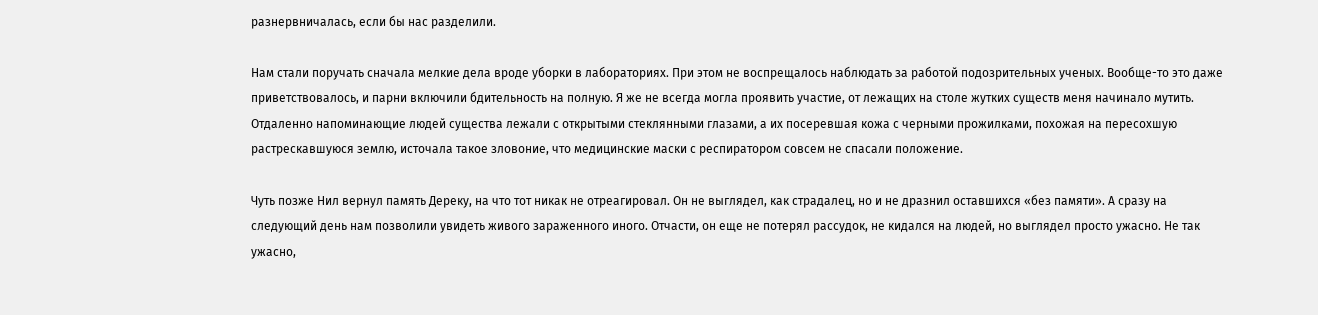разнервничалась, если бы нас разделили.

Нам стали поручать сначала мелкие дела вроде уборки в лабораториях. При этом не воспрещалось наблюдать за работой подозрительных ученых. Вообще-то это даже приветствовалось, и парни включили бдительность на полную. Я же не всегда могла проявить участие, от лежащих на столе жутких существ меня начинало мутить. Отдаленно напоминающие людей существа лежали с открытыми стеклянными глазами, а их посеревшая кожа с черными прожилками, похожая на пересохшую растрескавшуюся землю, источала такое зловоние, что медицинские маски с респиратором совсем не спасали положение.

Чуть позже Нил вернул память Дереку, на что тот никак не отреагировал. Он не выглядел, как страдалец, но и не дразнил оставшихся «без памяти». А сразу на следующий день нам позволили увидеть живого зараженного иного. Отчасти, он еще не потерял рассудок, не кидался на людей, но выглядел просто ужасно. Не так ужасно,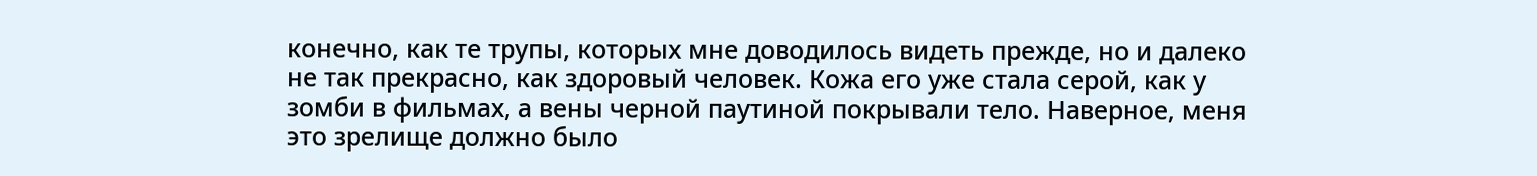конечно, как те трупы, которых мне доводилось видеть прежде, но и далеко не так прекрасно, как здоровый человек. Кожа его уже стала серой, как у зомби в фильмах, а вены черной паутиной покрывали тело. Наверное, меня это зрелище должно было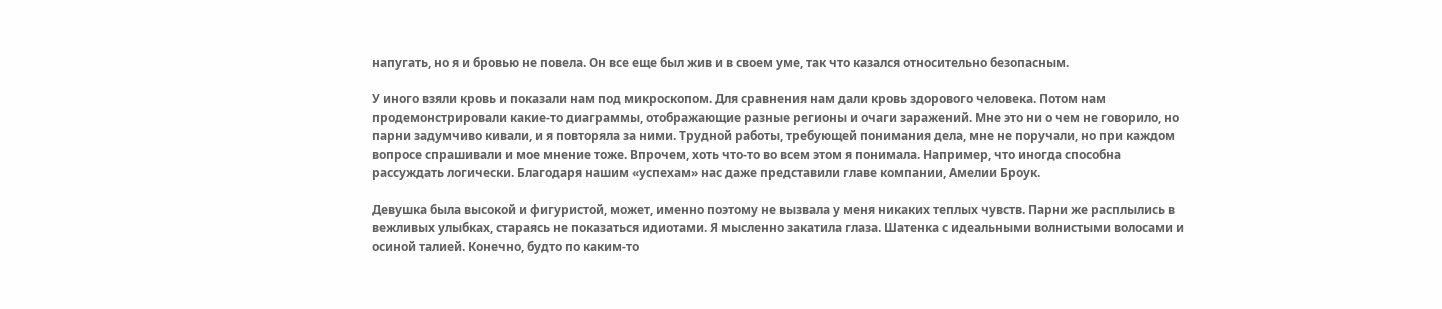напугать, но я и бровью не повела. Он все еще был жив и в своем уме, так что казался относительно безопасным.

У иного взяли кровь и показали нам под микроскопом. Для сравнения нам дали кровь здорового человека. Потом нам продемонстрировали какие-то диаграммы, отображающие разные регионы и очаги заражений. Мне это ни о чем не говорило, но парни задумчиво кивали, и я повторяла за ними. Трудной работы, требующей понимания дела, мне не поручали, но при каждом вопросе спрашивали и мое мнение тоже. Впрочем, хоть что-то во всем этом я понимала. Например, что иногда способна рассуждать логически. Благодаря нашим «успехам» нас даже представили главе компании, Амелии Броук.

Девушка была высокой и фигуристой, может, именно поэтому не вызвала у меня никаких теплых чувств. Парни же расплылись в вежливых улыбках, стараясь не показаться идиотами. Я мысленно закатила глаза. Шатенка с идеальными волнистыми волосами и осиной талией. Конечно, будто по каким-то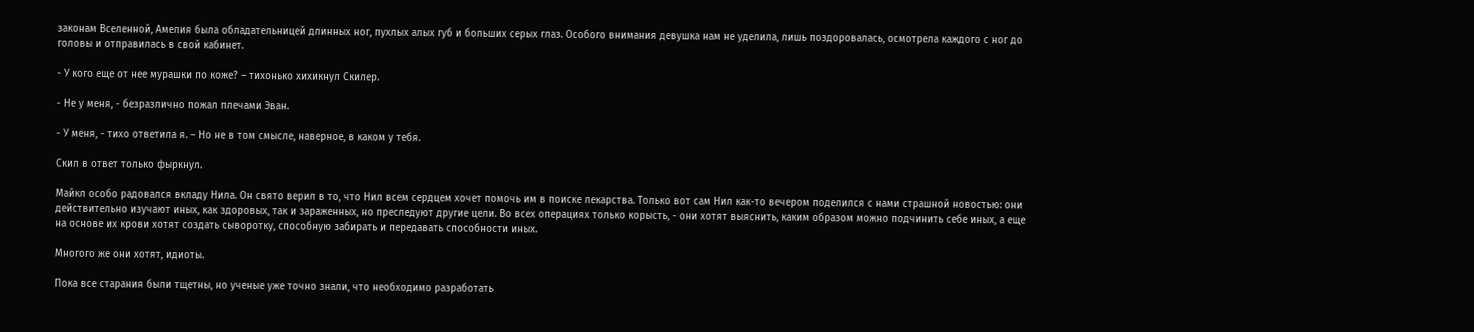законам Вселенной, Амелия была обладательницей длинных ног, пухлых алых губ и больших серых глаз. Особого внимания девушка нам не уделила, лишь поздоровалась, осмотрела каждого с ног до головы и отправилась в свой кабинет.

- У кого еще от нее мурашки по коже? – тихонько хихикнул Скилер.

- Не у меня, - безразлично пожал плечами Эван.

- У меня, - тихо ответила я. – Но не в том смысле, наверное, в каком у тебя.

Скил в ответ только фыркнул.

Майкл особо радовался вкладу Нила. Он свято верил в то, что Нил всем сердцем хочет помочь им в поиске лекарства. Только вот сам Нил как-то вечером поделился с нами страшной новостью: они действительно изучают иных, как здоровых, так и зараженных, но преследуют другие цели. Во всех операциях только корысть, - они хотят выяснить, каким образом можно подчинить себе иных, а еще на основе их крови хотят создать сыворотку, способную забирать и передавать способности иных.

Многого же они хотят, идиоты.

Пока все старания были тщетны, но ученые уже точно знали, что необходимо разработать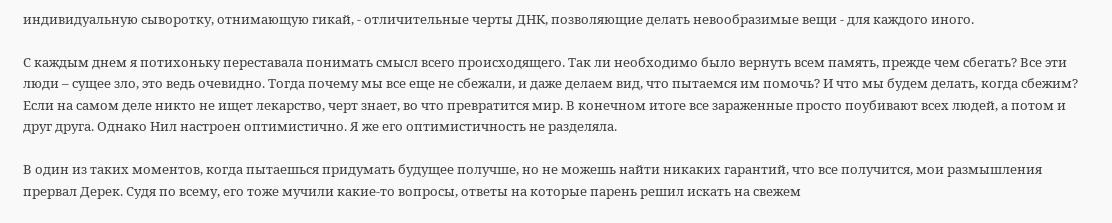индивидуальную сыворотку, отнимающую гикай, - отличительные черты ДНК, позволяющие делать невообразимые вещи - для каждого иного.

С каждым днем я потихоньку переставала понимать смысл всего происходящего. Так ли необходимо было вернуть всем память, прежде чем сбегать? Все эти люди – сущее зло, это ведь очевидно. Тогда почему мы все еще не сбежали, и даже делаем вид, что пытаемся им помочь? И что мы будем делать, когда сбежим? Если на самом деле никто не ищет лекарство, черт знает, во что превратится мир. В конечном итоге все зараженные просто поубивают всех людей, а потом и друг друга. Однако Нил настроен оптимистично. Я же его оптимистичность не разделяла.

В один из таких моментов, когда пытаешься придумать будущее получше, но не можешь найти никаких гарантий, что все получится, мои размышления прервал Дерек. Судя по всему, его тоже мучили какие-то вопросы, ответы на которые парень решил искать на свежем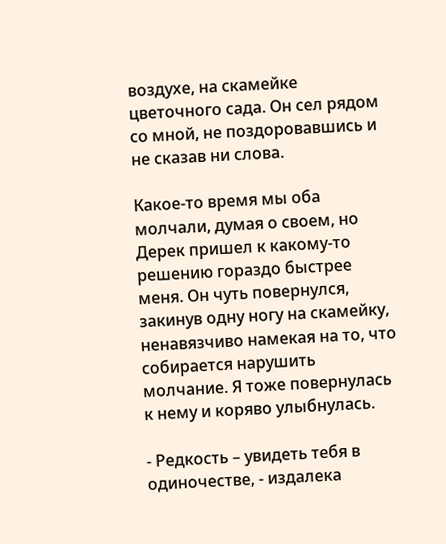воздухе, на скамейке цветочного сада. Он сел рядом со мной, не поздоровавшись и не сказав ни слова.

Какое-то время мы оба молчали, думая о своем, но Дерек пришел к какому-то решению гораздо быстрее меня. Он чуть повернулся, закинув одну ногу на скамейку, ненавязчиво намекая на то, что собирается нарушить молчание. Я тоже повернулась к нему и коряво улыбнулась.

- Редкость – увидеть тебя в одиночестве, - издалека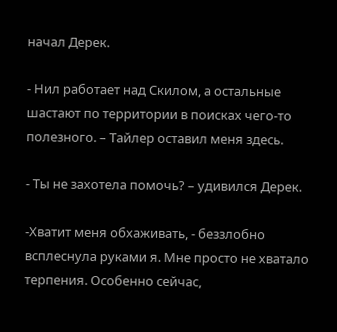начал Дерек.

- Нил работает над Скилом, а остальные шастают по территории в поисках чего-то полезного. – Тайлер оставил меня здесь.

- Ты не захотела помочь? – удивился Дерек.

-Хватит меня обхаживать, - беззлобно всплеснула руками я. Мне просто не хватало терпения. Особенно сейчас,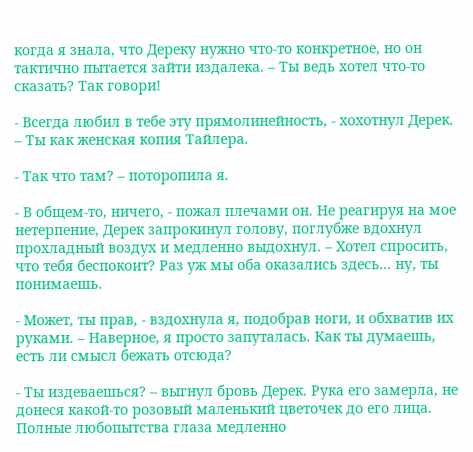когда я знала, что Дереку нужно что-то конкретное, но он тактично пытается зайти издалека. – Ты ведь хотел что-то сказать? Так говори!

- Всегда любил в тебе эту прямолинейность, - хохотнул Дерек. – Ты как женская копия Тайлера.

- Так что там? – поторопила я.

- В общем-то, ничего, - пожал плечами он. Не реагируя на мое нетерпение, Дерек запрокинул голову, поглубже вдохнул прохладный воздух и медленно выдохнул. – Хотел спросить, что тебя беспокоит? Раз уж мы оба оказались здесь... ну, ты понимаешь.

- Может, ты прав, - вздохнула я, подобрав ноги, и обхватив их руками. – Наверное, я просто запуталась. Как ты думаешь, есть ли смысл бежать отсюда?

- Ты издеваешься? – выгнул бровь Дерек. Рука его замерла, не донеся какой-то розовый маленький цветочек до его лица. Полные любопытства глаза медленно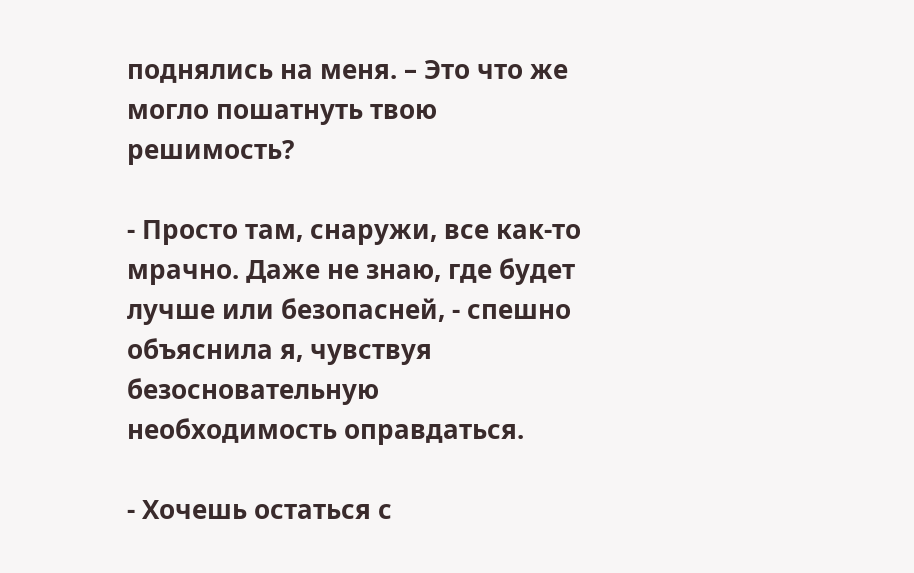поднялись на меня. – Это что же могло пошатнуть твою решимость?

- Просто там, снаружи, все как-то мрачно. Даже не знаю, где будет лучше или безопасней, - спешно объяснила я, чувствуя безосновательную необходимость оправдаться.

- Хочешь остаться с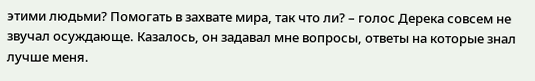этими людьми? Помогать в захвате мира, так что ли? – голос Дерека совсем не звучал осуждающе. Казалось, он задавал мне вопросы, ответы на которые знал лучше меня.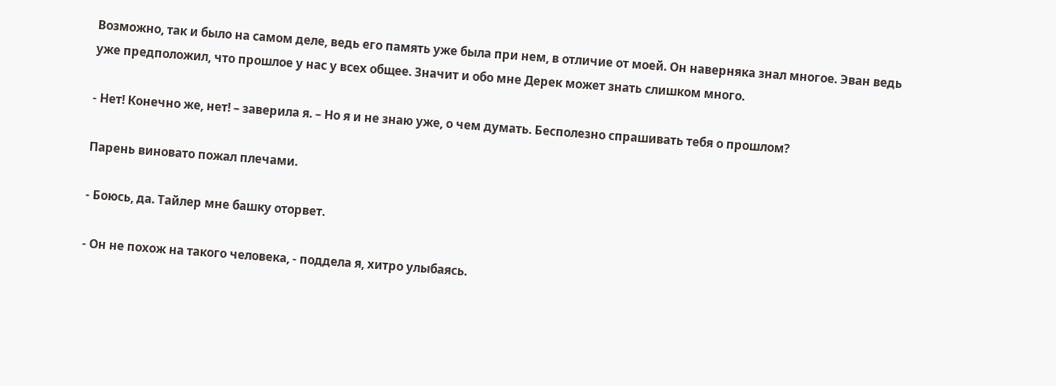Возможно, так и было на самом деле, ведь его память уже была при нем, в отличие от моей. Он наверняка знал многое. Эван ведь уже предположил, что прошлое у нас у всех общее. Значит и обо мне Дерек может знать слишком много.

- Нет! Конечно же, нет! – заверила я. – Но я и не знаю уже, о чем думать. Бесполезно спрашивать тебя о прошлом?

Парень виновато пожал плечами.

- Боюсь, да. Тайлер мне башку оторвет.

- Он не похож на такого человека, - поддела я, хитро улыбаясь.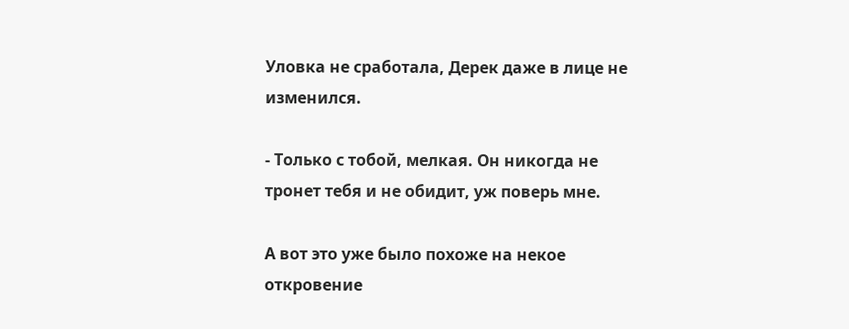Уловка не сработала, Дерек даже в лице не изменился.

- Только с тобой, мелкая. Он никогда не тронет тебя и не обидит, уж поверь мне.

А вот это уже было похоже на некое откровение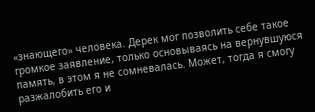«знающего» человека. Дерек мог позволить себе такое громкое заявление, только основываясь на вернувшуюся память, в этом я не сомневалась. Может, тогда я смогу разжалобить его и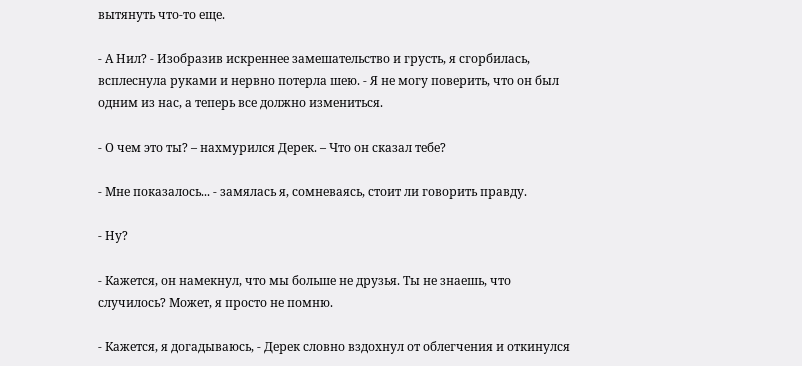вытянуть что-то еще.

- А Нил? - Изобразив искреннее замешательство и грусть, я сгорбилась, всплеснула руками и нервно потерла шею. - Я не могу поверить, что он был одним из нас, а теперь все должно измениться.

- О чем это ты? – нахмурился Дерек. – Что он сказал тебе?

- Мне показалось... - замялась я, сомневаясь, стоит ли говорить правду.

- Ну?

- Кажется, он намекнул, что мы больше не друзья. Ты не знаешь, что случилось? Может, я просто не помню.

- Кажется, я догадываюсь, - Дерек словно вздохнул от облегчения и откинулся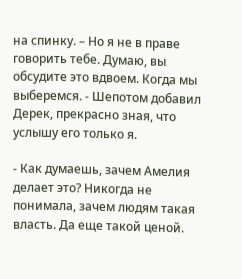на спинку. – Но я не в праве говорить тебе. Думаю, вы обсудите это вдвоем. Когда мы выберемся. - Шепотом добавил Дерек, прекрасно зная, что услышу его только я.

- Как думаешь, зачем Амелия делает это? Никогда не понимала, зачем людям такая власть. Да еще такой ценой.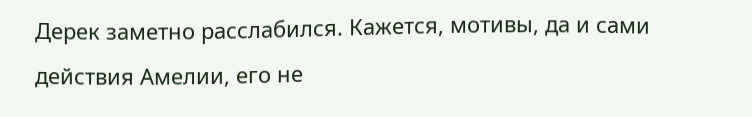Дерек заметно расслабился. Кажется, мотивы, да и сами действия Амелии, его не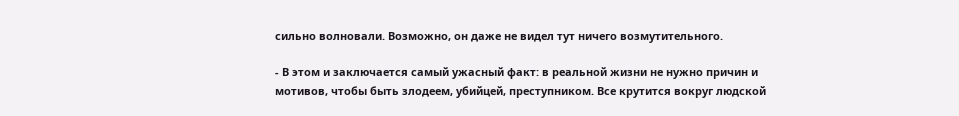сильно волновали. Возможно, он даже не видел тут ничего возмутительного.

- В этом и заключается самый ужасный факт: в реальной жизни не нужно причин и мотивов, чтобы быть злодеем, убийцей, преступником. Все крутится вокруг людской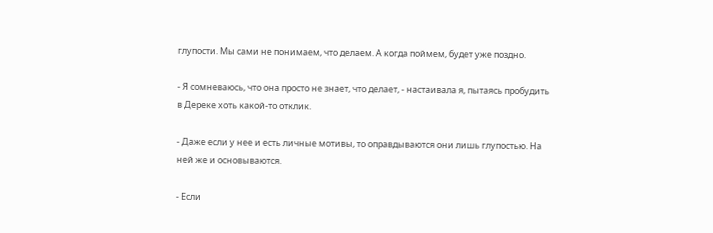глупости. Мы сами не понимаем, что делаем. А когда поймем, будет уже поздно.

- Я сомневаюсь, что она просто не знает, что делает, - настаивала я, пытаясь пробудить в Дереке хоть какой-то отклик.

- Даже если у нее и есть личные мотивы, то оправдываются они лишь глупостью. На ней же и основываются.

- Если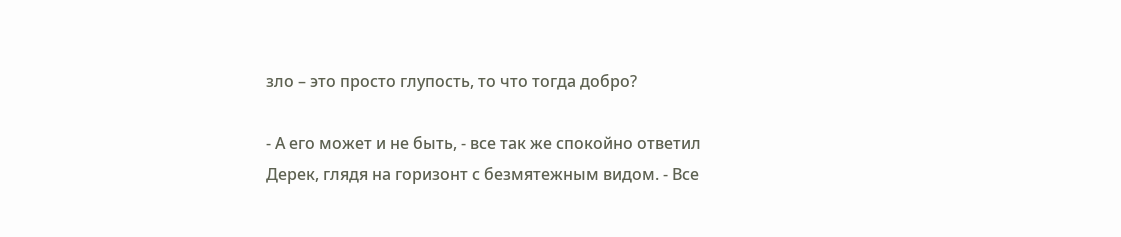зло – это просто глупость, то что тогда добро?

- А его может и не быть, - все так же спокойно ответил Дерек, глядя на горизонт с безмятежным видом. - Все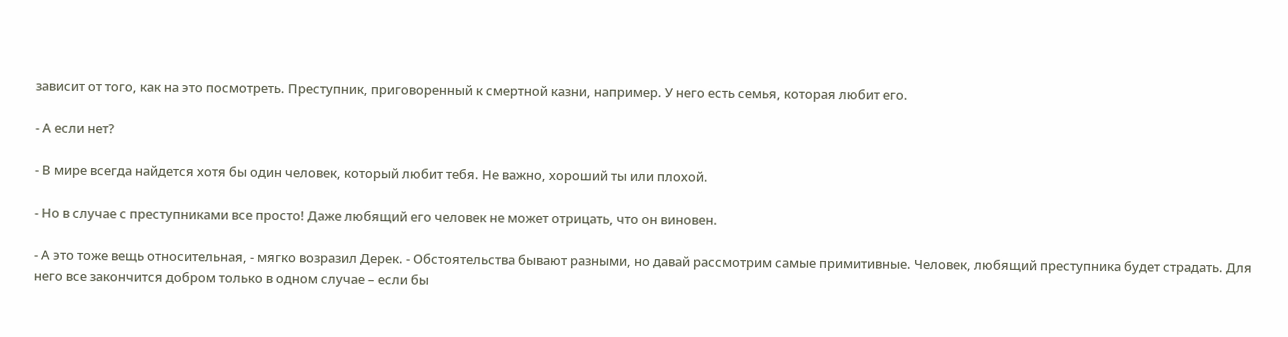зависит от того, как на это посмотреть. Преступник, приговоренный к смертной казни, например. У него есть семья, которая любит его.

- А если нет?

- В мире всегда найдется хотя бы один человек, который любит тебя. Не важно, хороший ты или плохой.

- Но в случае с преступниками все просто! Даже любящий его человек не может отрицать, что он виновен.

- А это тоже вещь относительная, - мягко возразил Дерек. - Обстоятельства бывают разными, но давай рассмотрим самые примитивные. Человек, любящий преступника будет страдать. Для него все закончится добром только в одном случае – если бы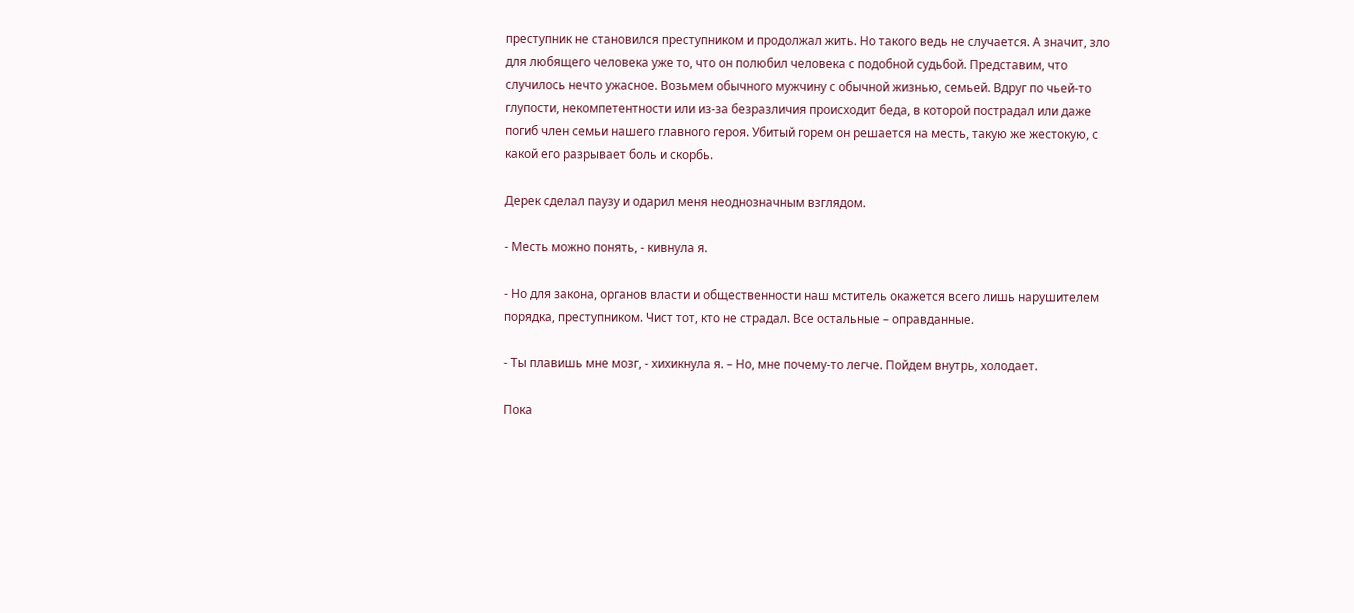преступник не становился преступником и продолжал жить. Но такого ведь не случается. А значит, зло для любящего человека уже то, что он полюбил человека с подобной судьбой. Представим, что случилось нечто ужасное. Возьмем обычного мужчину с обычной жизнью, семьей. Вдруг по чьей-то глупости, некомпетентности или из-за безразличия происходит беда, в которой пострадал или даже погиб член семьи нашего главного героя. Убитый горем он решается на месть, такую же жестокую, с какой его разрывает боль и скорбь.

Дерек сделал паузу и одарил меня неоднозначным взглядом.

- Месть можно понять, - кивнула я.

- Но для закона, органов власти и общественности наш мститель окажется всего лишь нарушителем порядка, преступником. Чист тот, кто не страдал. Все остальные – оправданные.

- Ты плавишь мне мозг, - хихикнула я. – Но, мне почему-то легче. Пойдем внутрь, холодает.

Пока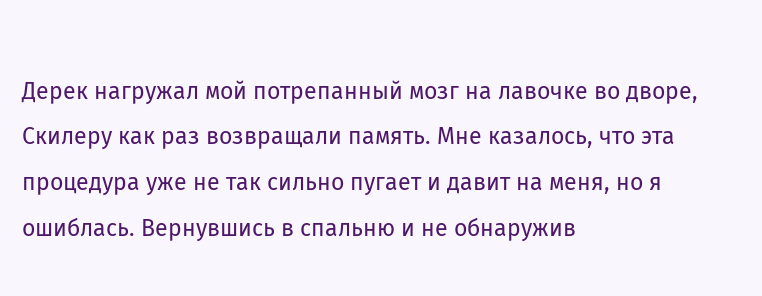Дерек нагружал мой потрепанный мозг на лавочке во дворе, Скилеру как раз возвращали память. Мне казалось, что эта процедура уже не так сильно пугает и давит на меня, но я ошиблась. Вернувшись в спальню и не обнаружив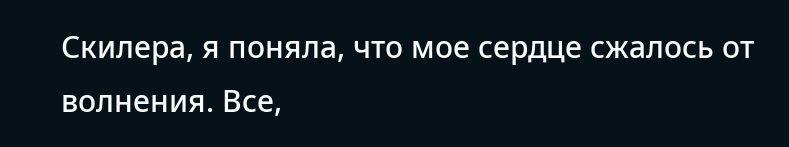Скилера, я поняла, что мое сердце сжалось от волнения. Все,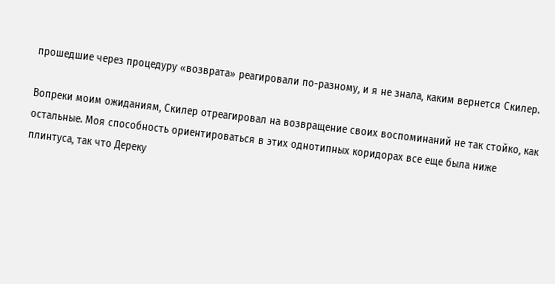прошедшие через процедуру «возврата» реагировали по-разному, и я не знала, каким вернется Скилер.

Вопреки моим ожиданиям, Скилер отреагировал на возвращение своих воспоминаний не так стойко, как остальные. Моя способность ориентироваться в этих однотипных коридорах все еще была ниже плинтуса, так что Дереку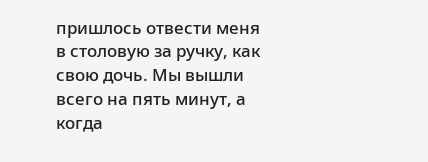пришлось отвести меня в столовую за ручку, как свою дочь. Мы вышли всего на пять минут, а когда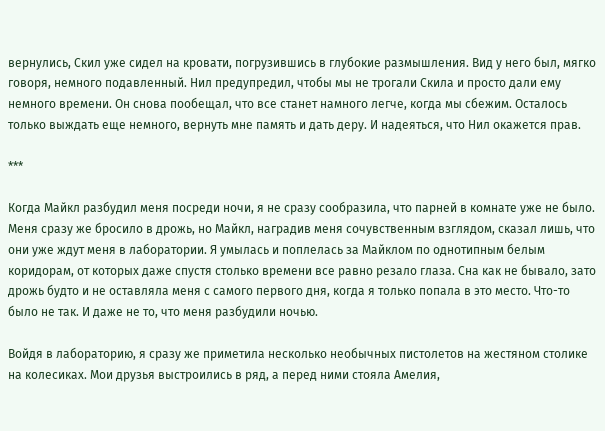вернулись, Скил уже сидел на кровати, погрузившись в глубокие размышления. Вид у него был, мягко говоря, немного подавленный. Нил предупредил, чтобы мы не трогали Скила и просто дали ему немного времени. Он снова пообещал, что все станет намного легче, когда мы сбежим. Осталось только выждать еще немного, вернуть мне память и дать деру. И надеяться, что Нил окажется прав.

***

Когда Майкл разбудил меня посреди ночи, я не сразу сообразила, что парней в комнате уже не было. Меня сразу же бросило в дрожь, но Майкл, наградив меня сочувственным взглядом, сказал лишь, что они уже ждут меня в лаборатории. Я умылась и поплелась за Майклом по однотипным белым коридорам, от которых даже спустя столько времени все равно резало глаза. Сна как не бывало, зато дрожь будто и не оставляла меня с самого первого дня, когда я только попала в это место. Что-то было не так. И даже не то, что меня разбудили ночью.

Войдя в лабораторию, я сразу же приметила несколько необычных пистолетов на жестяном столике на колесиках. Мои друзья выстроились в ряд, а перед ними стояла Амелия,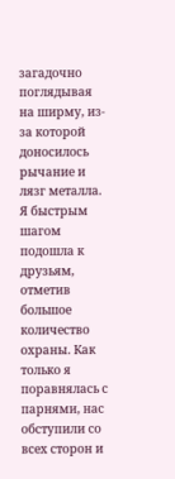загадочно поглядывая на ширму, из-за которой доносилось рычание и лязг металла. Я быстрым шагом подошла к друзьям, отметив большое количество охраны. Как только я поравнялась с парнями, нас обступили со всех сторон и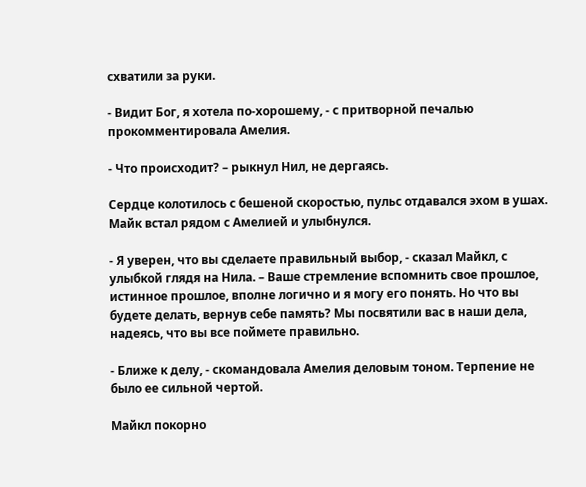схватили за руки.

- Видит Бог, я хотела по-хорошему, - с притворной печалью прокомментировала Амелия.

- Что происходит? – рыкнул Нил, не дергаясь.

Сердце колотилось с бешеной скоростью, пульс отдавался эхом в ушах. Майк встал рядом с Амелией и улыбнулся.

- Я уверен, что вы сделаете правильный выбор, - сказал Майкл, с улыбкой глядя на Нила. – Ваше стремление вспомнить свое прошлое, истинное прошлое, вполне логично и я могу его понять. Но что вы будете делать, вернув себе память? Мы посвятили вас в наши дела, надеясь, что вы все поймете правильно.

- Ближе к делу, - скомандовала Амелия деловым тоном. Терпение не было ее сильной чертой.

Майкл покорно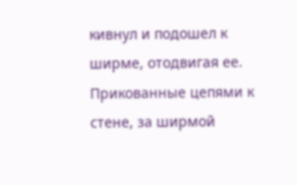кивнул и подошел к ширме, отодвигая ее. Прикованные цепями к стене, за ширмой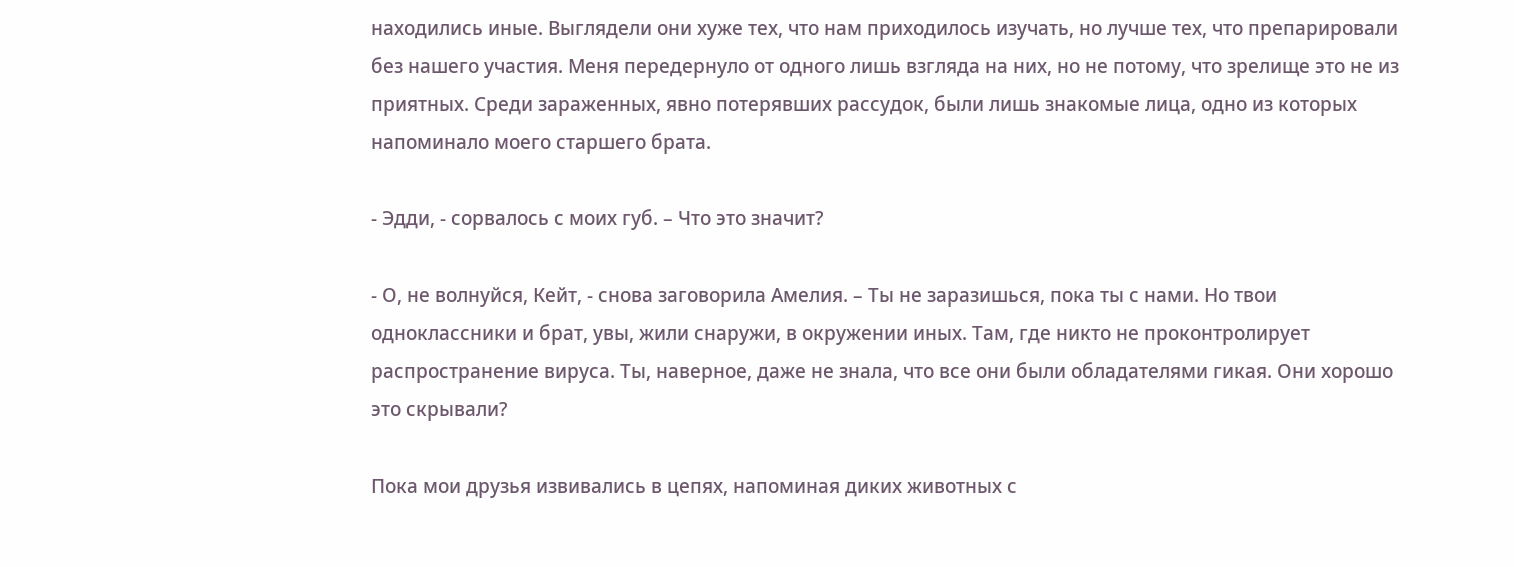находились иные. Выглядели они хуже тех, что нам приходилось изучать, но лучше тех, что препарировали без нашего участия. Меня передернуло от одного лишь взгляда на них, но не потому, что зрелище это не из приятных. Среди зараженных, явно потерявших рассудок, были лишь знакомые лица, одно из которых напоминало моего старшего брата.

- Эдди, - сорвалось с моих губ. – Что это значит?

- О, не волнуйся, Кейт, - снова заговорила Амелия. – Ты не заразишься, пока ты с нами. Но твои одноклассники и брат, увы, жили снаружи, в окружении иных. Там, где никто не проконтролирует распространение вируса. Ты, наверное, даже не знала, что все они были обладателями гикая. Они хорошо это скрывали?

Пока мои друзья извивались в цепях, напоминая диких животных с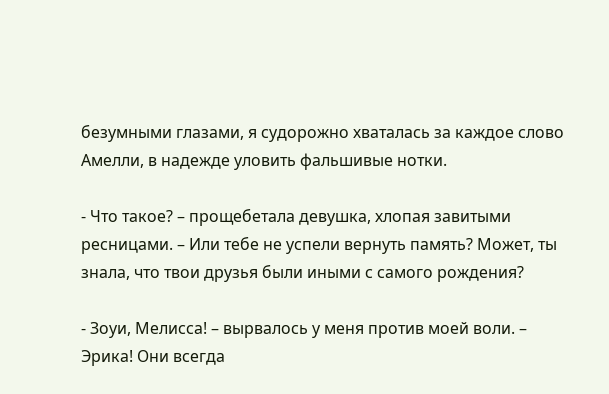безумными глазами, я судорожно хваталась за каждое слово Амелли, в надежде уловить фальшивые нотки.

- Что такое? – прощебетала девушка, хлопая завитыми ресницами. – Или тебе не успели вернуть память? Может, ты знала, что твои друзья были иными с самого рождения?

- Зоуи, Мелисса! – вырвалось у меня против моей воли. – Эрика! Они всегда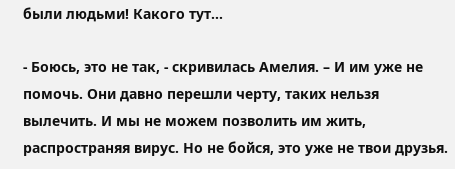были людьми! Какого тут...

- Боюсь, это не так, - скривилась Амелия. – И им уже не помочь. Они давно перешли черту, таких нельзя вылечить. И мы не можем позволить им жить, распространяя вирус. Но не бойся, это уже не твои друзья.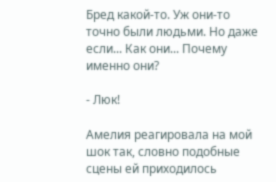Бред какой-то. Уж они-то точно были людьми. Но даже если... Как они... Почему именно они?

- Люк!

Амелия реагировала на мой шок так, словно подобные сцены ей приходилось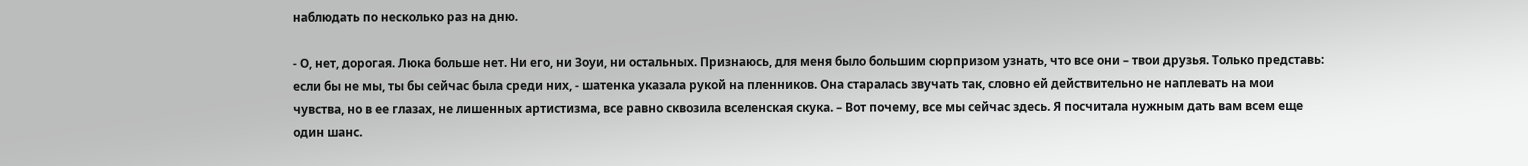наблюдать по несколько раз на дню.

- О, нет, дорогая. Люка больше нет. Ни его, ни Зоуи, ни остальных. Признаюсь, для меня было большим сюрпризом узнать, что все они – твои друзья. Только представь: если бы не мы, ты бы сейчас была среди них, - шатенка указала рукой на пленников. Она старалась звучать так, словно ей действительно не наплевать на мои чувства, но в ее глазах, не лишенных артистизма, все равно сквозила вселенская скука. – Вот почему, все мы сейчас здесь. Я посчитала нужным дать вам всем еще один шанс.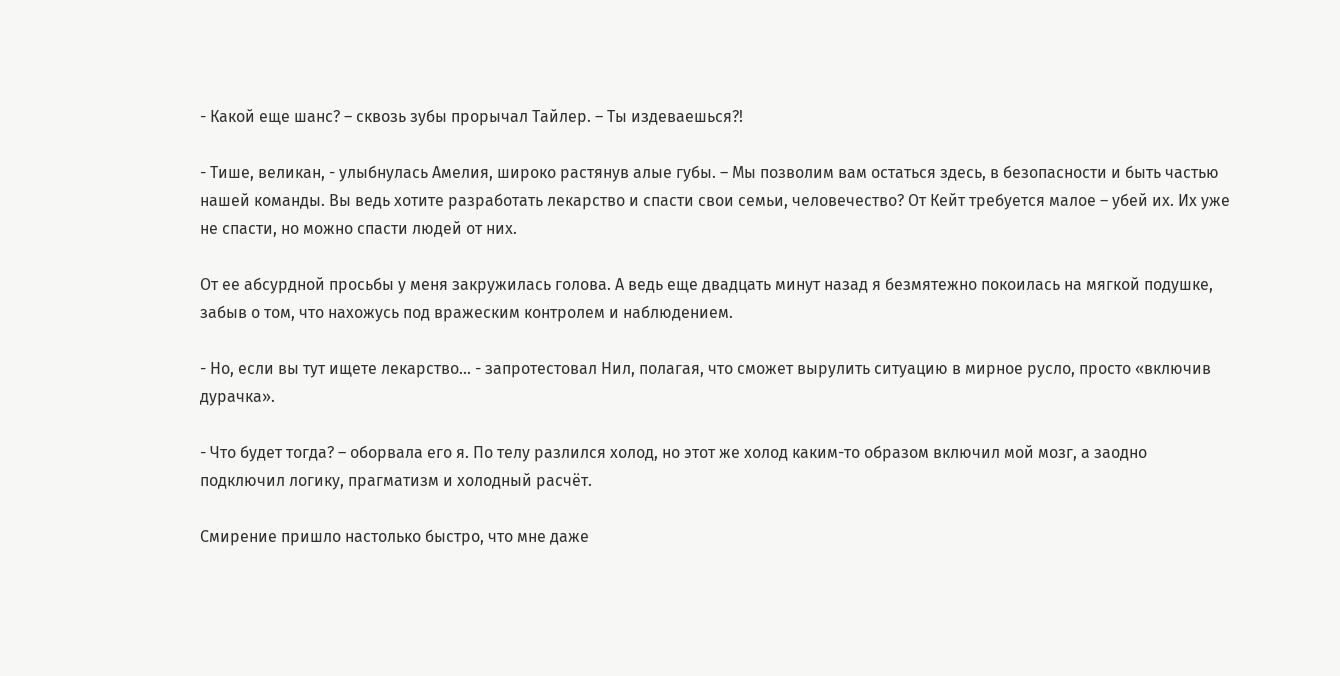- Какой еще шанс? – сквозь зубы прорычал Тайлер. – Ты издеваешься?!

- Тише, великан, - улыбнулась Амелия, широко растянув алые губы. – Мы позволим вам остаться здесь, в безопасности и быть частью нашей команды. Вы ведь хотите разработать лекарство и спасти свои семьи, человечество? От Кейт требуется малое – убей их. Их уже не спасти, но можно спасти людей от них.

От ее абсурдной просьбы у меня закружилась голова. А ведь еще двадцать минут назад я безмятежно покоилась на мягкой подушке, забыв о том, что нахожусь под вражеским контролем и наблюдением.

- Но, если вы тут ищете лекарство... - запротестовал Нил, полагая, что сможет вырулить ситуацию в мирное русло, просто «включив дурачка».

- Что будет тогда? – оборвала его я. По телу разлился холод, но этот же холод каким-то образом включил мой мозг, а заодно подключил логику, прагматизм и холодный расчёт.

Смирение пришло настолько быстро, что мне даже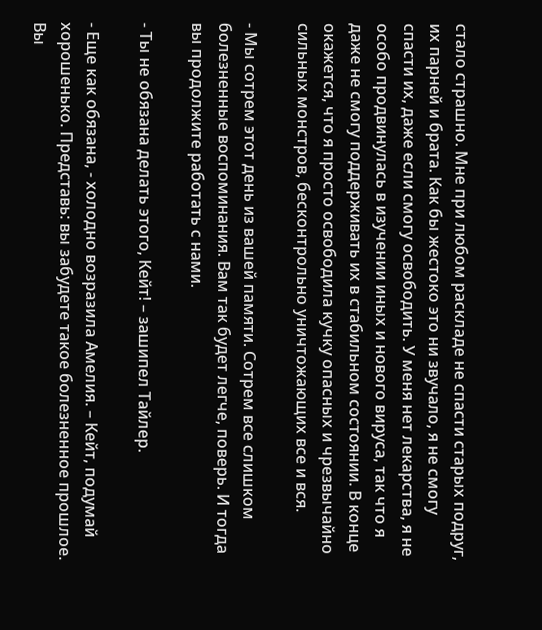стало страшно. Мне при любом раскладе не спасти старых подруг, их парней и брата. Как бы жестоко это ни звучало, я не смогу спасти их, даже если смогу освободить. У меня нет лекарства, я не особо продвинулась в изучении иных и нового вируса, так что я даже не смогу поддерживать их в стабильном состоянии. В конце окажется, что я просто освободила кучку опасных и чрезвычайно сильных монстров, бесконтрольно уничтожающих все и вся.

- Мы сотрем этот день из вашей памяти. Сотрем все слишком болезненные воспоминания. Вам так будет легче, поверь. И тогда вы продолжите работать с нами.

- Ты не обязана делать этого, Кейт! – зашипел Тайлер.

- Еще как обязана, - холодно возразила Амелия. – Кейт, подумай хорошенько. Представь: вы забудете такое болезненное прошлое. Вы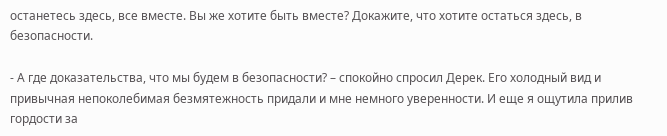останетесь здесь, все вместе. Вы же хотите быть вместе? Докажите, что хотите остаться здесь, в безопасности.

- А где доказательства, что мы будем в безопасности? – спокойно спросил Дерек. Его холодный вид и привычная непоколебимая безмятежность придали и мне немного уверенности. И еще я ощутила прилив гордости за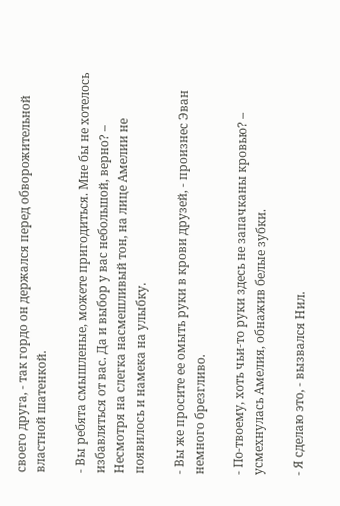своего друга, - так гордо он держался перед обворожительной властной шатенкой.

- Вы ребята смышленые, можете пригодиться. Мне бы не хотелось избавляться от вас. Да и выбор у вас небольшой, верно? – Несмотря на слегка насмешливый тон, на лице Амелии не появилось и намека на улыбку.

- Вы же просите ее омыть руки в крови друзей, - произнес Эван немного брезгливо.

- По-твоему, хоть чьи-то руки здесь не запачканы кровью? – усмехнулась Амелия, обнажив белые зубки.

- Я сделаю это, - вызвался Нил.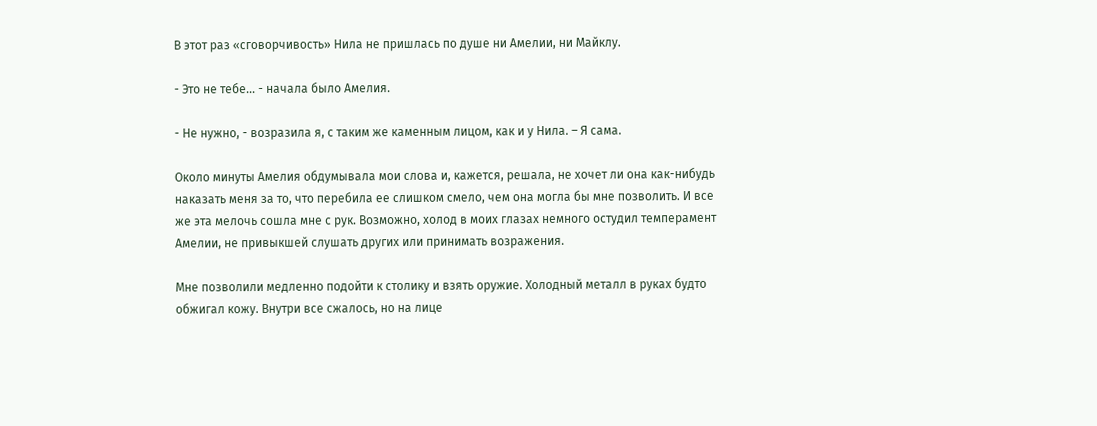В этот раз «сговорчивость» Нила не пришлась по душе ни Амелии, ни Майклу.

- Это не тебе... - начала было Амелия.

- Не нужно, - возразила я, с таким же каменным лицом, как и у Нила. – Я сама.

Около минуты Амелия обдумывала мои слова и, кажется, решала, не хочет ли она как-нибудь наказать меня за то, что перебила ее слишком смело, чем она могла бы мне позволить. И все же эта мелочь сошла мне с рук. Возможно, холод в моих глазах немного остудил темперамент Амелии, не привыкшей слушать других или принимать возражения.

Мне позволили медленно подойти к столику и взять оружие. Холодный металл в руках будто обжигал кожу. Внутри все сжалось, но на лице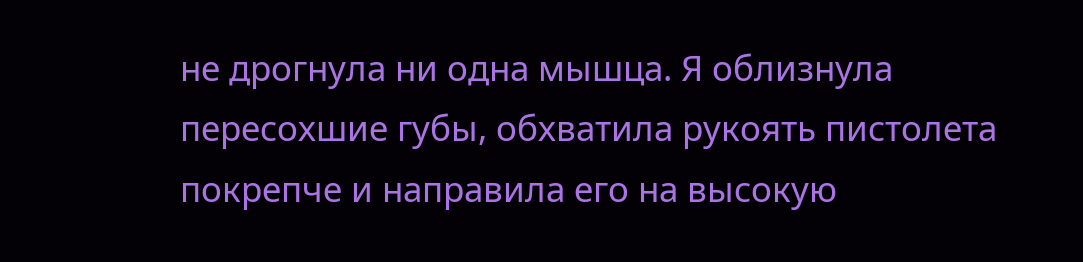не дрогнула ни одна мышца. Я облизнула пересохшие губы, обхватила рукоять пистолета покрепче и направила его на высокую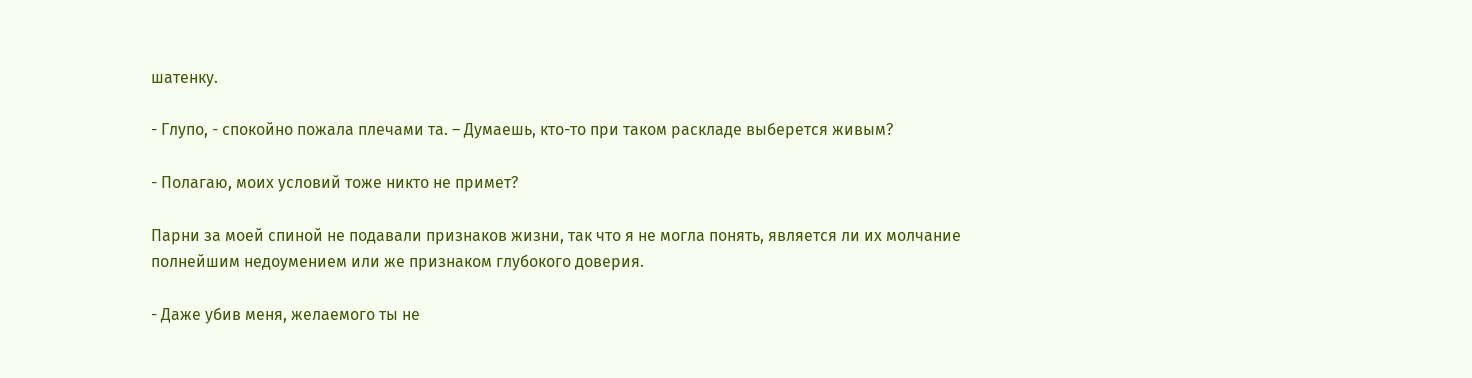шатенку.

- Глупо, - спокойно пожала плечами та. – Думаешь, кто-то при таком раскладе выберется живым?

- Полагаю, моих условий тоже никто не примет?

Парни за моей спиной не подавали признаков жизни, так что я не могла понять, является ли их молчание полнейшим недоумением или же признаком глубокого доверия.

- Даже убив меня, желаемого ты не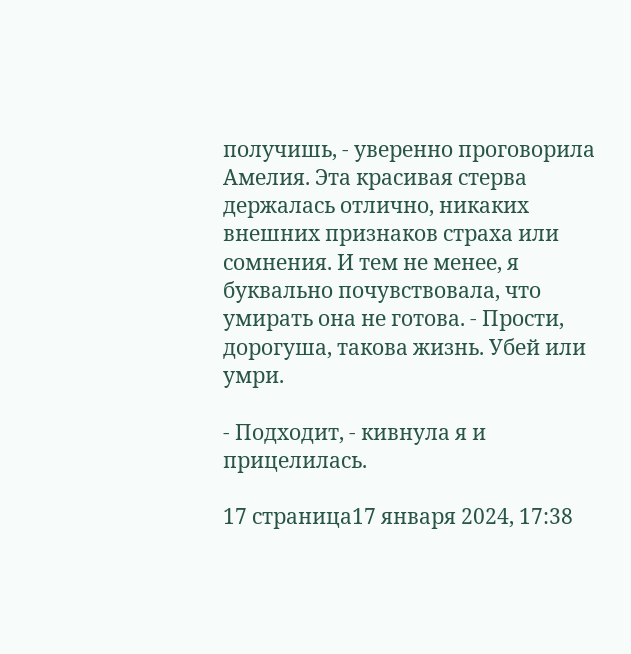получишь, - уверенно проговорила Амелия. Эта красивая стерва держалась отлично, никаких внешних признаков страха или сомнения. И тем не менее, я буквально почувствовала, что умирать она не готова. - Прости, дорогуша, такова жизнь. Убей или умри.

- Подходит, - кивнула я и прицелилась.

17 страница17 января 2024, 17:38